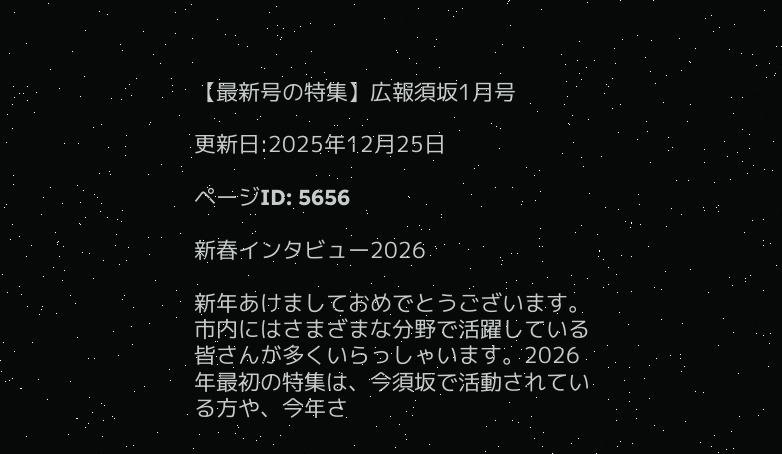【最新号の特集】広報須坂1月号

更新日:2025年12月25日

ページID: 5656

新春インタビュー2026

新年あけましておめでとうございます。市内にはさまざまな分野で活躍している皆さんが多くいらっしゃいます。2026年最初の特集は、今須坂で活動されている方や、今年さ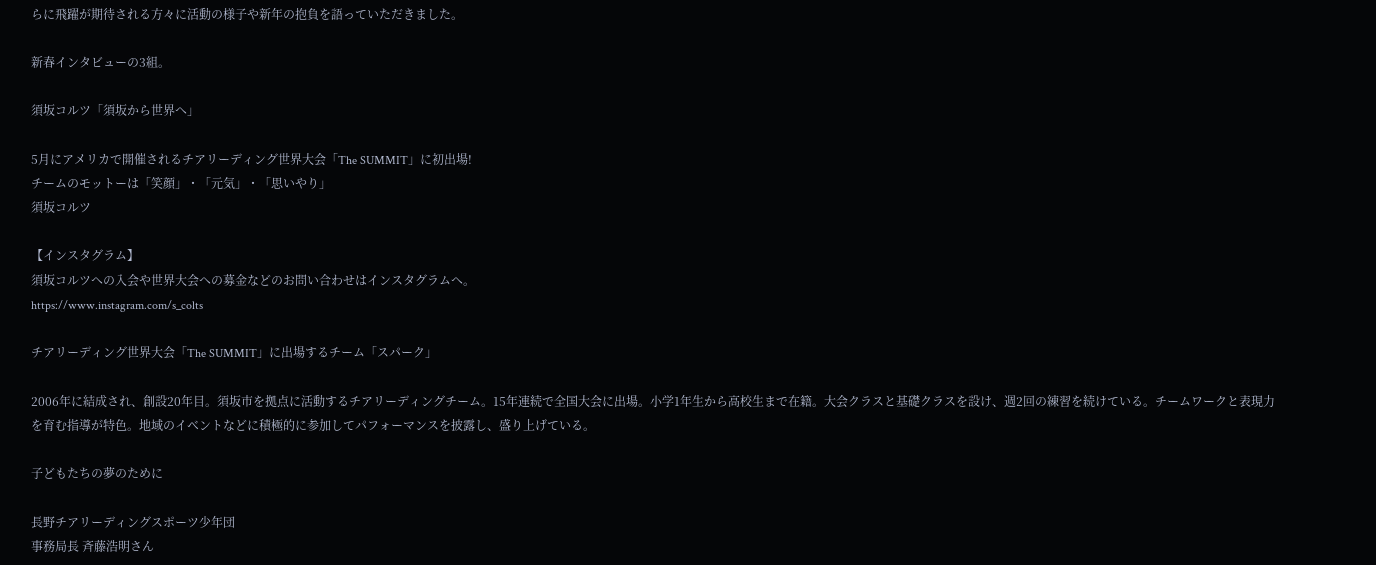らに飛躍が期待される方々に活動の様子や新年の抱負を語っていただきました。

新春インタビューの3組。

須坂コルツ「須坂から世界へ」

5月にアメリカで開催されるチアリーディング世界大会「The SUMMIT」に初出場!
チームのモットーは「笑顔」・「元気」・「思いやり」
須坂コルツ

【インスタグラム】
須坂コルツへの入会や世界大会への募金などのお問い合わせはインスタグラムへ。
https://www.instagram.com/s_colts

チアリーディング世界大会「The SUMMIT」に出場するチーム「スパーク」

2006年に結成され、創設20年目。須坂市を拠点に活動するチアリーディングチーム。15年連続で全国大会に出場。小学1年生から高校生まで在籍。大会クラスと基礎クラスを設け、週2回の練習を続けている。チームワークと表現力を育む指導が特色。地域のイベントなどに積極的に参加してパフォーマンスを披露し、盛り上げている。

子どもたちの夢のために

長野チアリーディングスポーツ少年団
事務局長 斉藤浩明さん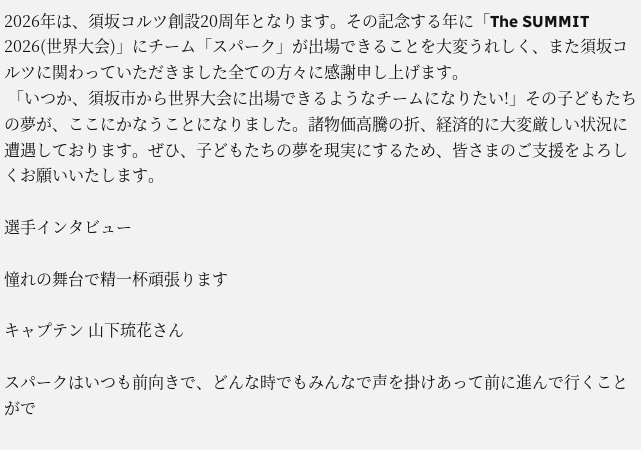2026年は、須坂コルツ創設20周年となります。その記念する年に「The SUMMIT 2026(世界大会)」にチーム「スパーク」が出場できることを大変うれしく、また須坂コルツに関わっていただきました全ての方々に感謝申し上げます。
 「いつか、須坂市から世界大会に出場できるようなチームになりたい!」その子どもたちの夢が、ここにかなうことになりました。諸物価高騰の折、経済的に大変厳しい状況に遭遇しております。ぜひ、子どもたちの夢を現実にするため、皆さまのご支援をよろしくお願いいたします。

選手インタビュー

憧れの舞台で精一杯頑張ります

キャプテン 山下琉花さん

スパークはいつも前向きで、どんな時でもみんなで声を掛けあって前に進んで行くことがで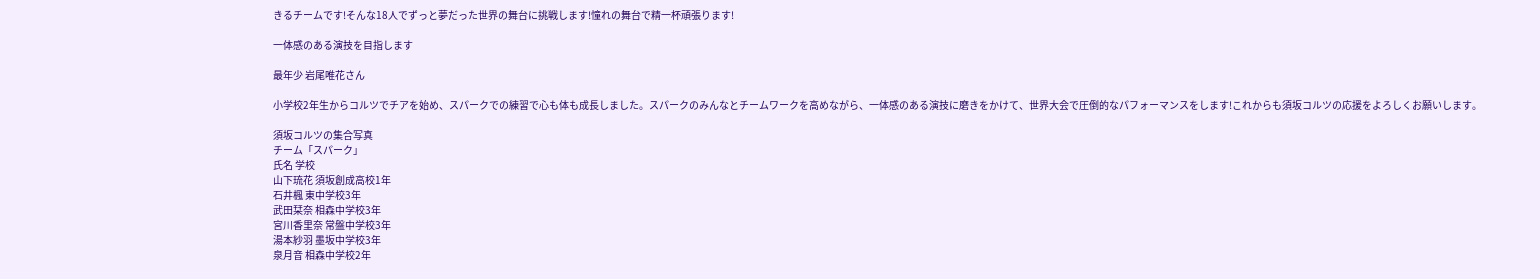きるチームです!そんな18人でずっと夢だった世界の舞台に挑戦します!憧れの舞台で精一杯頑張ります!

一体感のある演技を目指します

最年少 岩尾唯花さん

小学校2年生からコルツでチアを始め、スパークでの練習で心も体も成長しました。スパークのみんなとチームワークを高めながら、一体感のある演技に磨きをかけて、世界大会で圧倒的なパフォーマンスをします!これからも須坂コルツの応援をよろしくお願いします。

須坂コルツの集合写真
チーム「スパーク」
氏名 学校
山下琉花 須坂創成高校1年
石井楓 東中学校3年
武田栞奈 相森中学校3年
宮川香里奈 常盤中学校3年
湯本紗羽 墨坂中学校3年
泉月音 相森中学校2年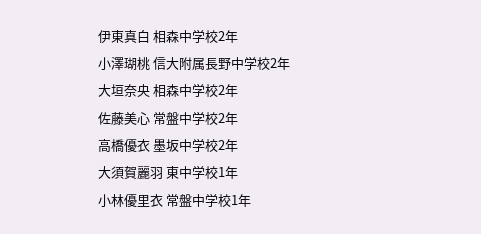伊東真白 相森中学校2年
小澤瑚桃 信大附属長野中学校2年
大垣奈央 相森中学校2年
佐藤美心 常盤中学校2年
高橋優衣 墨坂中学校2年
大須賀麗羽 東中学校1年
小林優里衣 常盤中学校1年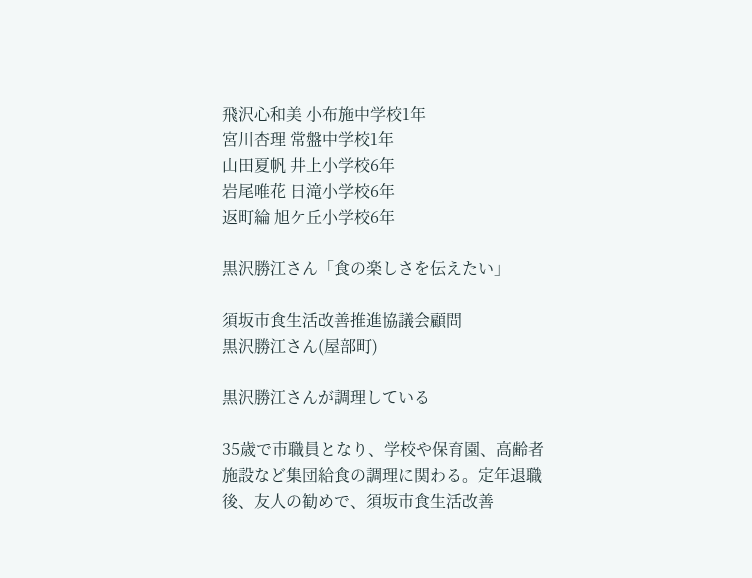飛沢心和美 小布施中学校1年
宮川杏理 常盤中学校1年
山田夏帆 井上小学校6年
岩尾唯花 日滝小学校6年
返町綸 旭ケ丘小学校6年

黒沢勝江さん「食の楽しさを伝えたい」

須坂市食生活改善推進協議会顧問
黒沢勝江さん(屋部町)

黒沢勝江さんが調理している

35歳で市職員となり、学校や保育園、高齢者施設など集団給食の調理に関わる。定年退職後、友人の勧めで、須坂市食生活改善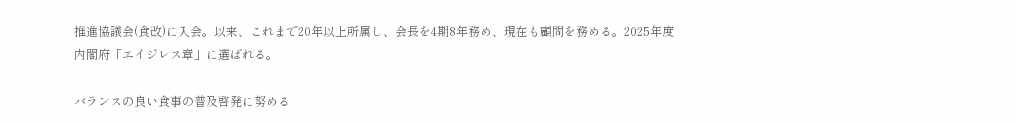推進協議会(食改)に入会。以来、これまで20年以上所属し、会長を4期8年務め、現在も顧問を務める。2025年度内閣府「エイジレス章」に選ばれる。

バランスの良い食事の普及啓発に努める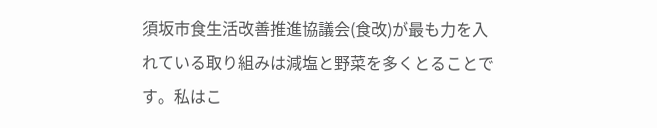須坂市食生活改善推進協議会(食改)が最も力を入れている取り組みは減塩と野菜を多くとることです。私はこ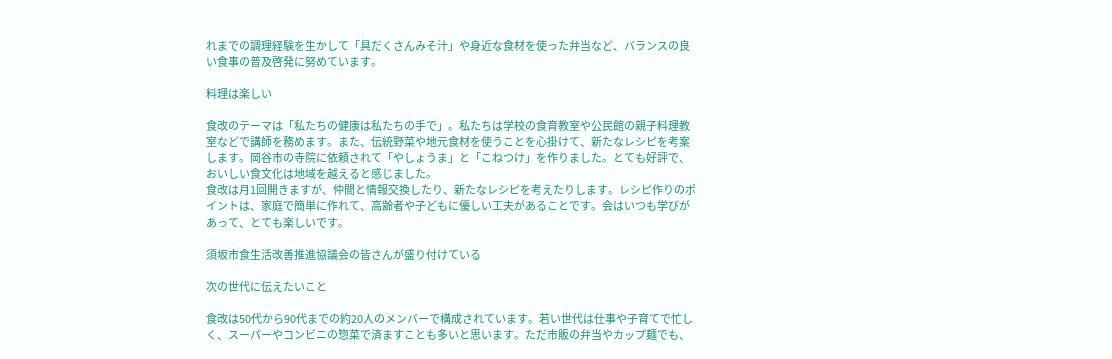れまでの調理経験を生かして「具だくさんみそ汁」や身近な食材を使った弁当など、バランスの良い食事の普及啓発に努めています。

料理は楽しい

食改のテーマは「私たちの健康は私たちの手で」。私たちは学校の食育教室や公民館の親子料理教室などで講師を務めます。また、伝統野菜や地元食材を使うことを心掛けて、新たなレシピを考案します。岡谷市の寺院に依頼されて「やしょうま」と「こねつけ」を作りました。とても好評で、おいしい食文化は地域を越えると感じました。
食改は月1回開きますが、仲間と情報交換したり、新たなレシピを考えたりします。レシピ作りのポイントは、家庭で簡単に作れて、高齢者や子どもに優しい工夫があることです。会はいつも学びがあって、とても楽しいです。

須坂市食生活改善推進協議会の皆さんが盛り付けている

次の世代に伝えたいこと

食改は50代から90代までの約20人のメンバーで構成されています。若い世代は仕事や子育てで忙しく、スーパーやコンビニの惣菜で済ますことも多いと思います。ただ市販の弁当やカップ麺でも、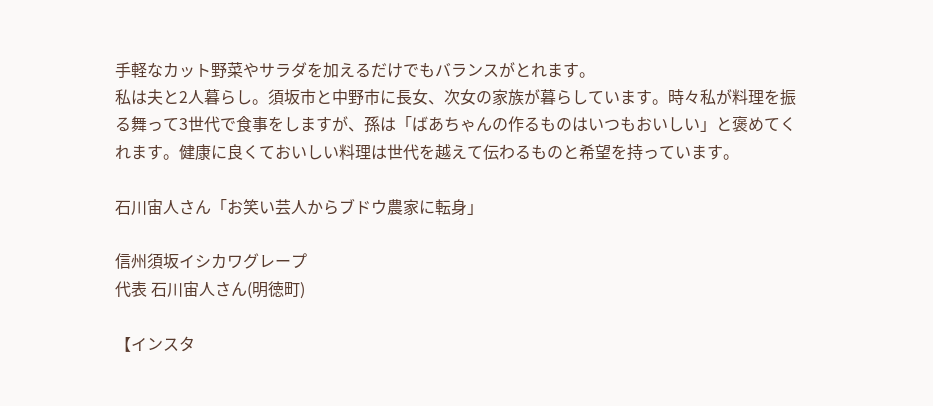手軽なカット野菜やサラダを加えるだけでもバランスがとれます。
私は夫と2人暮らし。須坂市と中野市に長女、次女の家族が暮らしています。時々私が料理を振る舞って3世代で食事をしますが、孫は「ばあちゃんの作るものはいつもおいしい」と褒めてくれます。健康に良くておいしい料理は世代を越えて伝わるものと希望を持っています。

石川宙人さん「お笑い芸人からブドウ農家に転身」

信州須坂イシカワグレープ
代表 石川宙人さん(明徳町)

【インスタ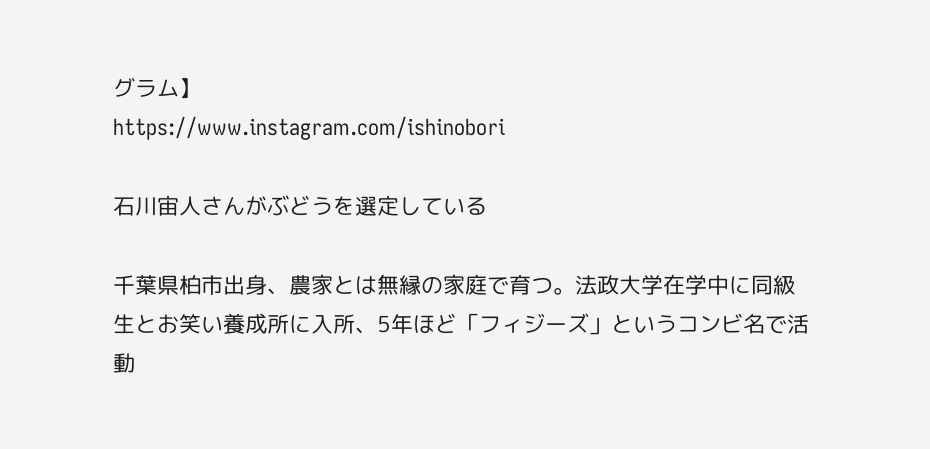グラム】
https://www.instagram.com/ishinobori

石川宙人さんがぶどうを選定している

千葉県柏市出身、農家とは無縁の家庭で育つ。法政大学在学中に同級生とお笑い養成所に入所、5年ほど「フィジーズ」というコンビ名で活動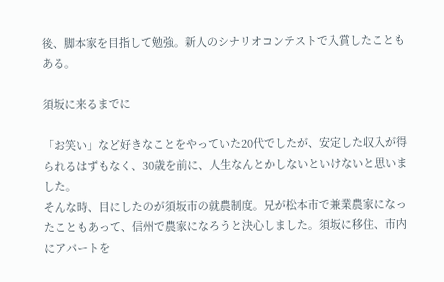後、脚本家を目指して勉強。新人のシナリオコンテストで入賞したこともある。

須坂に来るまでに

「お笑い」など好きなことをやっていた20代でしたが、安定した収入が得られるはずもなく、30歳を前に、人生なんとかしないといけないと思いました。
そんな時、目にしたのが須坂市の就農制度。兄が松本市で兼業農家になったこともあって、信州で農家になろうと決心しました。須坂に移住、市内にアパートを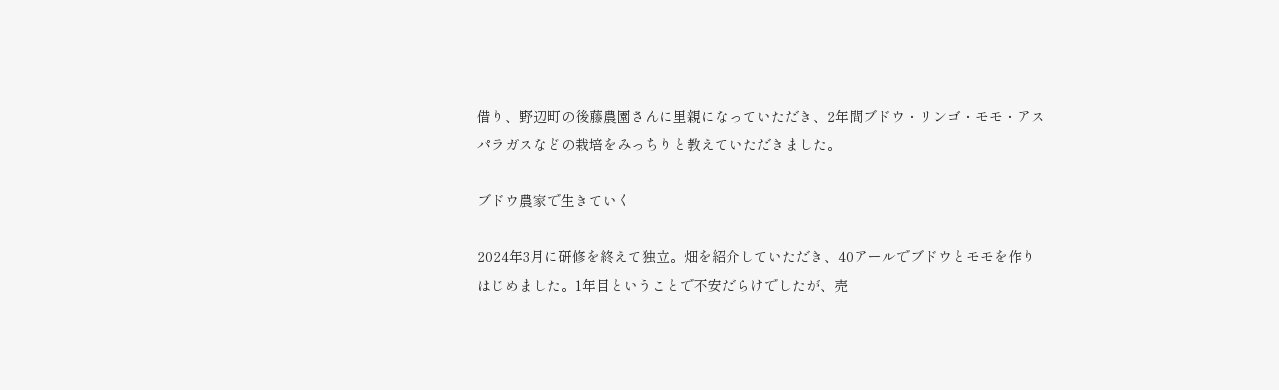借り、野辺町の後藤農園さんに里親になっていただき、2年間ブドウ・リンゴ・モモ・アスパラガスなどの栽培をみっちりと教えていただきました。

ブドウ農家で生きていく

2024年3月に研修を終えて独立。畑を紹介していただき、40アールでブドウとモモを作りはじめました。1年目ということで不安だらけでしたが、売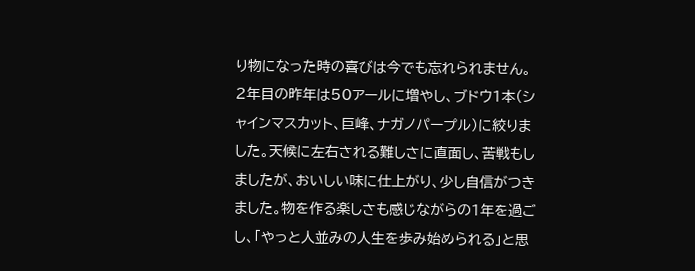り物になった時の喜びは今でも忘れられません。
2年目の昨年は50アールに増やし、ブドウ1本(シャインマスカット、巨峰、ナガノパープル)に絞りました。天候に左右される難しさに直面し、苦戦もしましたが、おいしい味に仕上がり、少し自信がつきました。物を作る楽しさも感じながらの1年を過ごし、「やっと人並みの人生を歩み始められる」と思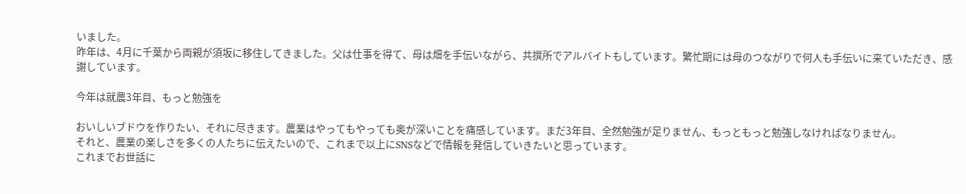いました。
昨年は、4月に千葉から両親が須坂に移住してきました。父は仕事を得て、母は畑を手伝いながら、共撰所でアルバイトもしています。繁忙期には母のつながりで何人も手伝いに来ていただき、感謝しています。

今年は就農3年目、もっと勉強を

おいしいブドウを作りたい、それに尽きます。農業はやってもやっても奥が深いことを痛感しています。まだ3年目、全然勉強が足りません、もっともっと勉強しなければなりません。
それと、農業の楽しさを多くの人たちに伝えたいので、これまで以上にSNSなどで情報を発信していきたいと思っています。
これまでお世話に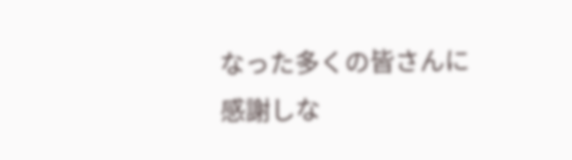なった多くの皆さんに感謝しな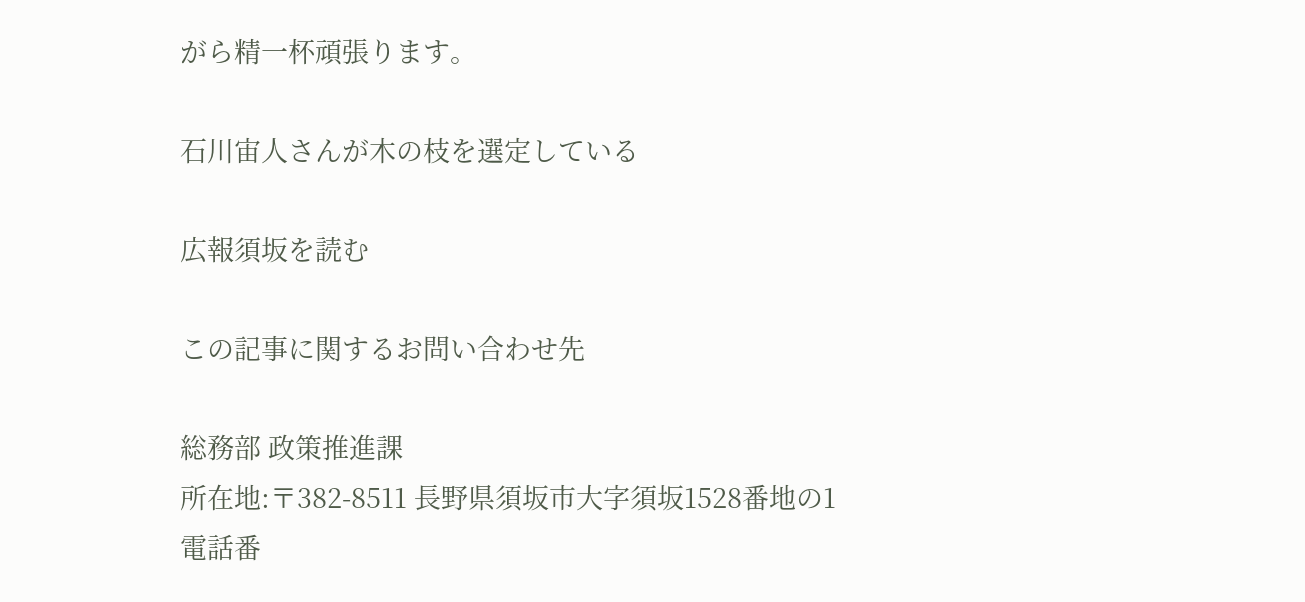がら精一杯頑張ります。

石川宙人さんが木の枝を選定している

広報須坂を読む

この記事に関するお問い合わせ先

総務部 政策推進課
所在地:〒382-8511 長野県須坂市大字須坂1528番地の1
電話番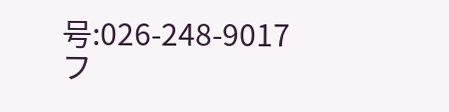号:026-248-9017 フ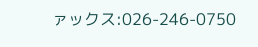ァックス:026-246-0750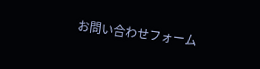お問い合わせフォーム